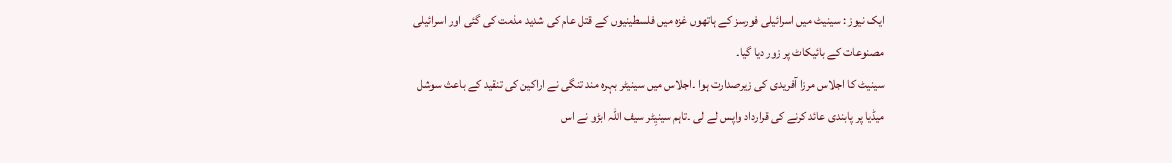ایک نیوز : سینیٹ میں اسرائیلی فورسز کے ہاتھوں غزہ میں فلسطینیوں کے قتل عام کی شدید مذمت کی گئی اور اسرائیلی مصنوعات کے بائیکاٹ پر زور دیا گیا۔
سینیٹ کا اجلاس مرزا آفریدی کی زیرصدارت ہوا ۔اجلاس میں سینیٹر بہرہ مند تنگی نے اراکین کی تنقید کے باعث سوشل میڈیا پر پابندی عائد کرنے کی قرارداد واپس لے لی ۔تاہم سینیِٹر سیف اللہ ابڑو نے اس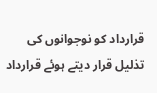قرارداد کو نوجوانوں کی تذلیل قرار دیتے ہوئے قرارداد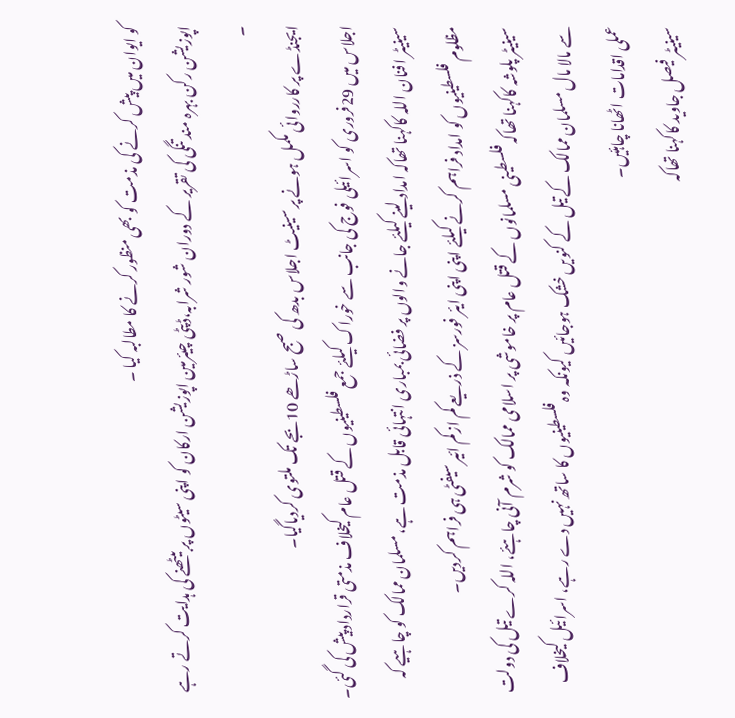کو ایوان میں پیش کرنے کی مذمت کو بھی منظور کرنے کا مطالبہ کیا ۔
اپوزیشن رکن بہرہ مند تنگی کی تقریر کے دوران شور شرابہ،ڈپٹی چیئرمین اپوزیشن ارکان کو اپنی سیٹوں پر بیٹھنے کی ہدایت کرتے رہے ۔
ایجنڈے پر کارروائی مکمل ہونے پر سینیٹ اجلاس بدھ کی صبح ساڑھے 10بجے تک ملتوی کردیاگیا۔
اجلاس میں 29فروری کو اسرائیلی فوج کی جانب سے خوراک کیلئے جمع فلسطینیوں کے قتل عام کیخلاف مذمتی قرارداد پیش کی گئی۔
سینیٹر افنان اللہ کاکہنا تھاکہ امداد لینے کیلئے جانے والوں پر فضائی بمباری انتہائی قابل مذمت ہے، مسلمان ممالک کو چاہیے کہ مظلوم فلسطینیوں کو امداد فراہم کرنے کیلئے اپنی اپنی ایئر فورسز کے ذریعے کم ازکم ائیر سیفٹی ہی فراہم کردیں۔
سینیٹر پلوشہ کاکہنا تھاکہ فلسطینی مسلمانوں کے قتل عام پر خاموشی پر اسلامی ممالک کو شرم آنی چاہئے، اللہ کرے تیل کی دولت سے مالا مال مسلمان ممالک کے تیل کے کنویں خشک ہوجائیں کیونکہ وہ فلسطینیوں کا ساتھ نہیں دے رہے، اسرائیل کیخلاف عملی اقدامات اٹھانا چاہئیں۔
سینیٹر فیصل جاوید کاکہنا تھاکہ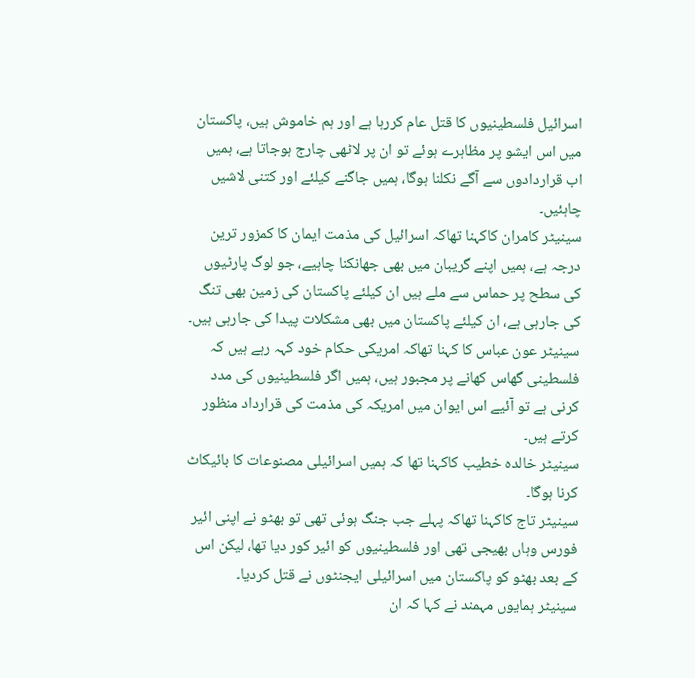اسرائیل فلسطینیوں کا قتل عام کررہا ہے اور ہم خاموش ہیں، پاکستان میں اس ایشو پر مظاہرے ہوئے تو ان پر لاٹھی چارج ہوجاتا ہے، ہمیں اب قراردادوں سے آگے نکلنا ہوگا، ہمیں جاگنے کیلئے اور کتنی لاشیں چاہئیں۔
سینیٹر کامران کاکہنا تھاکہ اسرائیل کی مذمت ایمان کا کمزور ترین درجہ ہے، ہمیں اپنے گریبان میں بھی جھانکنا چاہیے، جو لوگ پارٹیوں کی سطح پر حماس سے ملے ہیں ان کیلئے پاکستان کی زمین بھی تنگ کی جارہی ہے، ان کیلئے پاکستان میں بھی مشکلات پیدا کی جارہی ہیں۔
سینیٹر عون عباس کا کہنا تھاکہ امریکی حکام خود کہہ رہے ہیں کہ فلسطینی گھاس کھانے پر مجبور ہیں، ہمیں اگر فلسطینیوں کی مدد کرنی ہے تو آئیے اس ایوان میں امریکہ کی مذمت کی قرارداد منظور کرتے ہیں۔
سینیٹر خالدہ خطیب کاکہنا تھا کہ ہمیں اسرائیلی مصنوعات کا بائیکاٹ کرنا ہوگا۔
سینیٹر تاج کاکہنا تھاکہ پہلے جب جنگ ہوئی تھی تو بھٹو نے اپنی ائیر فورس وہاں بھیجی تھی اور فلسطینیوں کو ائیر کور دیا تھا، لیکن اس کے بعد بھٹو کو پاکستان میں اسرائیلی ایجنٹوں نے قتل کردیا۔
سینیٹر ہمایوں مہمند نے کہا کہ ان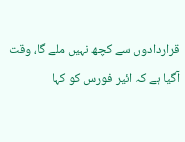قراردادوں سے کچھ نہیں ملے گا، وقت آگیا ہے کہ ائیر فورس کو کہا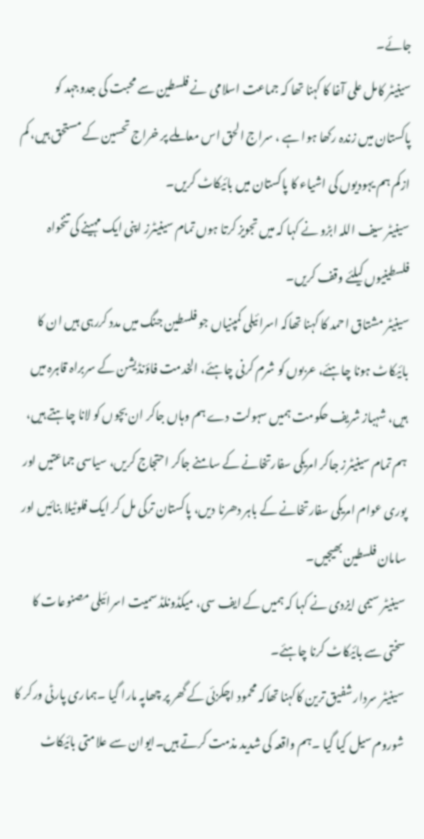جائے۔
سینیٹر کامل علی آغا کا کہنا تھا کہ جماعت اسلامی نے فلسطین سے محبت کی جدوجہد کو پاکستان میں زندہ رکھا ہوا ہے ، سراج الحق اس معاملے پر خراج تحسین کے مستحق ہیں، کم ازکم ہم یہودیوں کی اشیاء کا پاکستان میں بائیکاٹ کریں۔
سینیٹر سیف اللہ ابڑو نے کہا کہ میں تجویز کرتا ہوں تمام سینیٹرز اپنی ایک مہینے کی تنخواہ فلسطینیوں کیلئے وقف کریں۔
سینیٹر مشتاق احمد کا کہنا تھاکہ اسرائیلی کمپنیاں جو فلسطین جنگ میں مدد کررہی ہیں ان کا بائیکاٹ ہونا چاہئے، عربوں کو شرم کرنی چاہئے، الخدمت فاؤنڈیشن کے سربراہ قاہرہ میں ہیں، شہباز شریف حکومت ہمیں سہولت دے ہم وہاں جاکر ان بچوں کو لانا چاہتے ہیں، ہم تمام سینیٹرز جاکر امریکی سفارتخانے کے سامنے جاکر احتجاج کریں، سیاسی جماعتیں اور پوری عوام امریکی سفارتخانے کے باہر دھرنا دیں، پاکستان ترکی مل کر ایک فلوٹیلا بنائیں اور سامان فلسطین بھیجیں۔
سینیٹر سیمی ایزدی نے کہا کہ ہمیں کے ایف سی، میکڈونلڈ سمیت اسرائیلی مصنوعات کا سختی سے بائیکاٹ کرنا چاہئے۔
سینیٹر سردار شفیق ترین کاکہنا تھاکہ محمود اچکزئی کے گھر پر چھاپہ مارا گیا ۔ہماری پارٹی ورکر کا شوروم سیل کیا گیا ۔ہم واقعہ کی شدید مذمت کرتے ہیں۔ایوان سے علامتی بائیکاٹ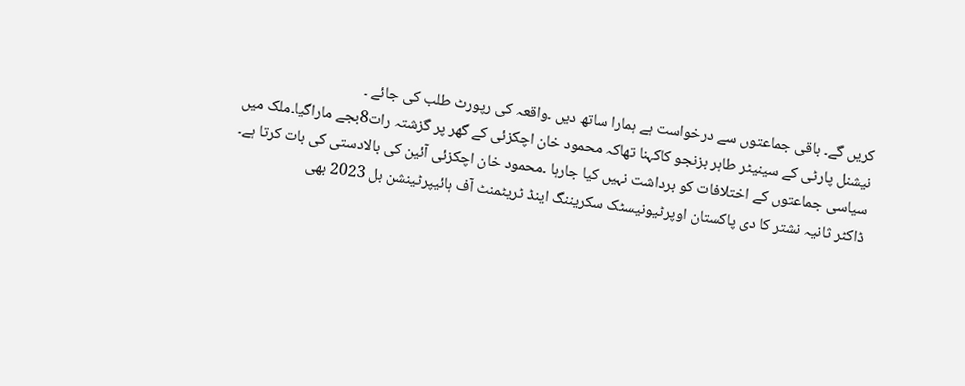کریں گے۔ باقی جماعتوں سے درخواست ہے ہمارا ساتھ دیں ۔واقعہ کی رپورٹ طلب کی جائے ۔
نیشنل پارٹی کے سینیٹر طاہر بزنجو کاکہنا تھاکہ محمود خان اچکزئی کے گھر پر گزشتہ رات8بجے ماراگیا۔ملک میں سیاسی جماعتوں کے اختلافات کو برداشت نہیں کیا جارہا ۔محمود خان اچکزئی آئین کی بالادستی کی بات کرتا ہے۔
ڈاکٹر ثانیہ نشتر کا دی پاکستان اوپرٹیونیسٹک سکریننگ اینڈ ٹریٹمنٹ آف ہائیپرٹینشن بل 2023 بھی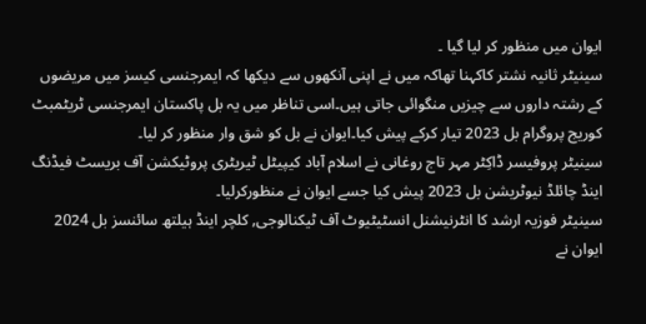ایوان میں منظور کر لیا گیا ۔
سینیٹر ثانیہ نشتر کاکہنا تھاکہ میں نے اپنی آنکھوں سے دیکھا کہ ایمرجنسی کیسز میں مریضوں کے رشتہ داروں سے چیزیں منگوائی جاتی ہیں۔اسی تناظر میں یہ بل پاکستان ایمرجنسی ٹریٹمبٹ کوریج پروگرام بل 2023 تیار کرکے پیش کیا۔ایوان نے بل کو شق وار منظور کر لیا۔
سینیٹر پروفیسر ڈاکِٹر مہر تاج روغانی نے اسلام آباد کیپیٹل ٹیریٹری پروٹیکشن آف بریسٹ فیڈنگ اینڈ چائلڈ نیوٹریشن بل 2023 پیش کیا جسے ایوان نے منظورکرلیا۔
سینیٹر فوزیہ ارشد کا انٹرنیشنل انسٹیٹیوٹ آف ٹیکنالوجی, کلچر اینڈ ہیلتھ سائنسز بل 2024 ایوان نے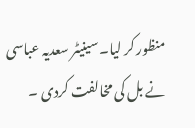منظور کر لیا۔سینیٹر سعدیہ عباسی نے بل کی مخالفت کردی ۔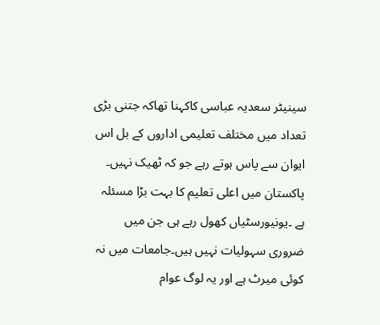سینیٹر سعدیہ عباسی کاکہنا تھاکہ جتنی بڑی تعداد میں مختلف تعلیمی اداروں کے بل اس ایوان سے پاس ہوتے رہے جو کہ ٹھیک نہیں۔ پاکستان میں اعلی تعلیم کا بہت بڑا مسئلہ ہے ۔یونیورسٹیاں کھول رہے ہی جن میں ضروری سہولیات نہیں ہیں۔جامعات میں نہ کوئی میرٹ ہے اور یہ لوگ عوام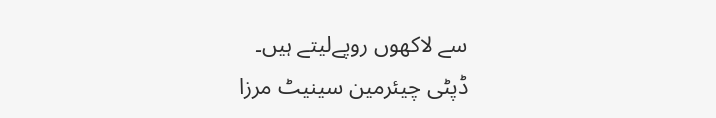سے لاکھوں روپےلیتے ہیں۔
ڈپٹی چیئرمین سینیٹ مرزا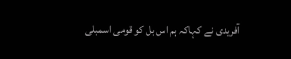آفریدی نے کہاکہ ہم اس بل کو قومی اسمبلی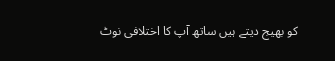کو بھیج دیتے ہیں ساتھ آپ کا اختلافی نوٹ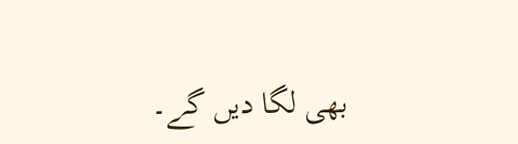بھی لگا دیں گے۔